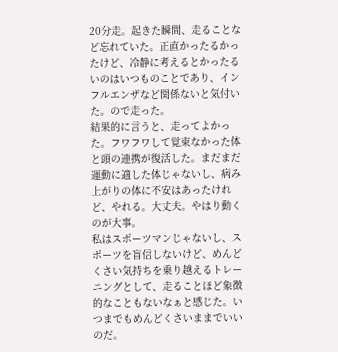20分走。起きた瞬間、走ることなど忘れていた。正直かったるかったけど、冷静に考えるとかったるいのはいつものことであり、インフルエンザなど関係ないと気付いた。ので走った。
結果的に言うと、走ってよかった。フワフワして覚束なかった体と頭の連携が復活した。まだまだ運動に適した体じゃないし、病み上がりの体に不安はあったけれど、やれる。大丈夫。やはり動くのが大事。
私はスポーツマンじゃないし、スポーツを盲信しないけど、めんどくさい気持ちを乗り越えるトレーニングとして、走ることほど象徴的なこともないなぁと感じた。いつまでもめんどくさいままでいいのだ。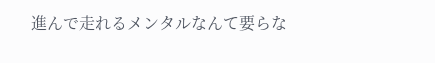進んで走れるメンタルなんて要らな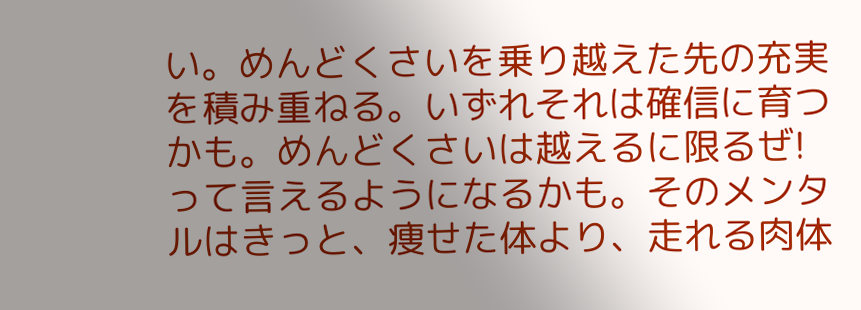い。めんどくさいを乗り越えた先の充実を積み重ねる。いずれそれは確信に育つかも。めんどくさいは越えるに限るぜ!って言えるようになるかも。そのメンタルはきっと、痩せた体より、走れる肉体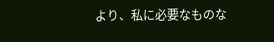より、私に必要なものな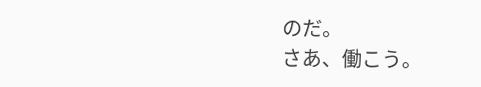のだ。
さあ、働こう。